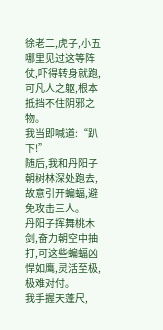徐老二,虎子,小五哪里见过这等阵仗,吓得转身就跑,可凡人之躯,根本抵挡不住阴邪之物。
我当即喊道:“趴下!”
随后,我和丹阳子朝树林深处跑去,故意引开蝙蝠,避免攻击三人。
丹阳子挥舞桃木剑,奋力朝空中抽打,可这些蝙蝠凶悍如鹰,灵活至极,极难对付。
我手握天蓬尺,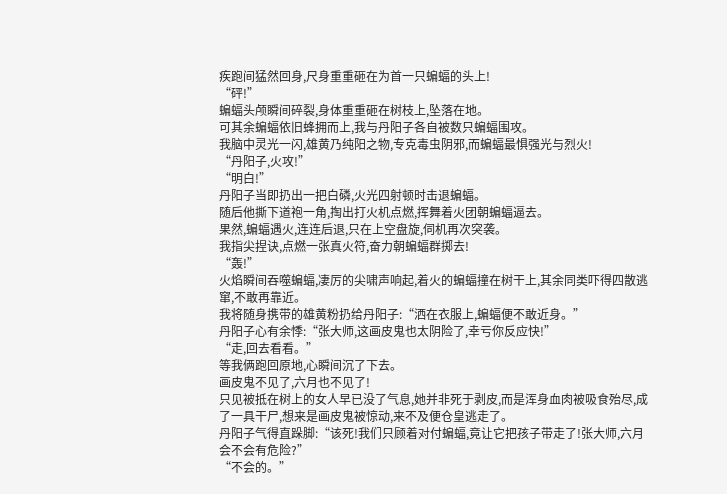疾跑间猛然回身,尺身重重砸在为首一只蝙蝠的头上!
“砰!”
蝙蝠头颅瞬间碎裂,身体重重砸在树枝上,坠落在地。
可其余蝙蝠依旧蜂拥而上,我与丹阳子各自被数只蝙蝠围攻。
我脑中灵光一闪,雄黄乃纯阳之物,专克毒虫阴邪,而蝙蝠最惧强光与烈火!
“丹阳子,火攻!”
“明白!”
丹阳子当即扔出一把白磷,火光四射顿时击退蝙蝠。
随后他撕下道袍一角,掏出打火机点燃,挥舞着火团朝蝙蝠逼去。
果然,蝙蝠遇火,连连后退,只在上空盘旋,伺机再次突袭。
我指尖捏诀,点燃一张真火符,奋力朝蝙蝠群掷去!
“轰!”
火焰瞬间吞噬蝙蝠,凄厉的尖啸声响起,着火的蝙蝠撞在树干上,其余同类吓得四散逃窜,不敢再靠近。
我将随身携带的雄黄粉扔给丹阳子:“洒在衣服上,蝙蝠便不敢近身。”
丹阳子心有余悸:“张大师,这画皮鬼也太阴险了,幸亏你反应快!”
“走,回去看看。”
等我俩跑回原地,心瞬间沉了下去。
画皮鬼不见了,六月也不见了!
只见被抵在树上的女人早已没了气息,她并非死于剥皮,而是浑身血肉被吸食殆尽,成了一具干尸,想来是画皮鬼被惊动,来不及便仓皇逃走了。
丹阳子气得直跺脚:“该死!我们只顾着对付蝙蝠,竟让它把孩子带走了!张大师,六月会不会有危险?”
“不会的。”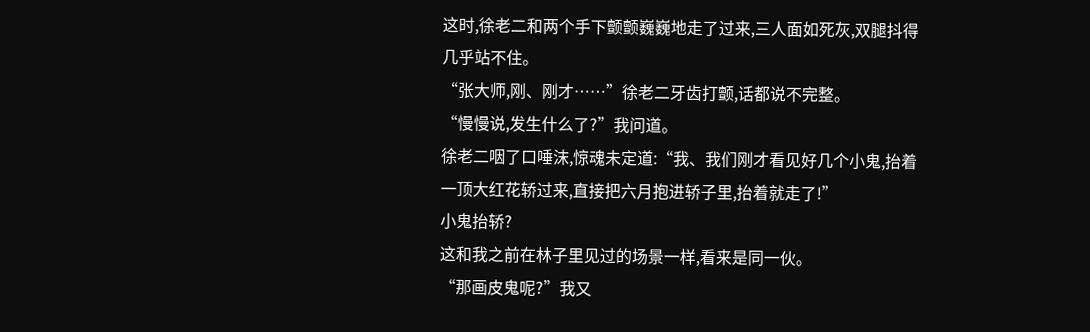这时,徐老二和两个手下颤颤巍巍地走了过来,三人面如死灰,双腿抖得几乎站不住。
“张大师,刚、刚才……”徐老二牙齿打颤,话都说不完整。
“慢慢说,发生什么了?”我问道。
徐老二咽了口唾沫,惊魂未定道:“我、我们刚才看见好几个小鬼,抬着一顶大红花轿过来,直接把六月抱进轿子里,抬着就走了!”
小鬼抬轿?
这和我之前在林子里见过的场景一样,看来是同一伙。
“那画皮鬼呢?”我又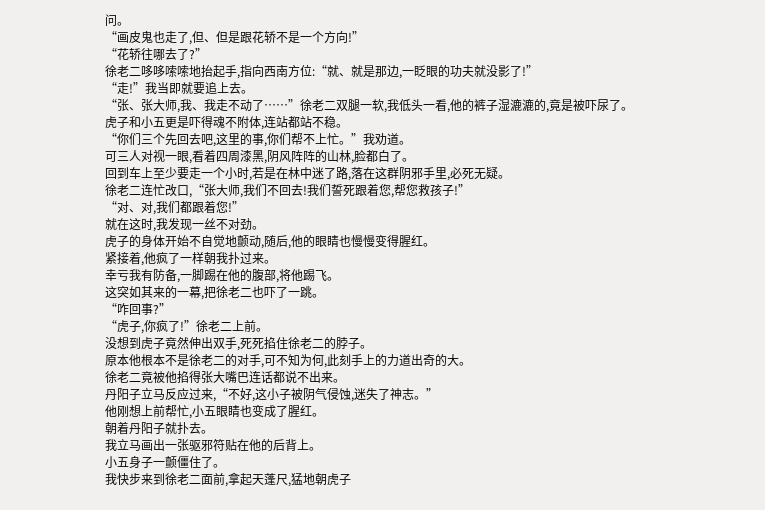问。
“画皮鬼也走了,但、但是跟花轿不是一个方向!”
“花轿往哪去了?”
徐老二哆哆嗦嗦地抬起手,指向西南方位:“就、就是那边,一眨眼的功夫就没影了!”
“走!”我当即就要追上去。
“张、张大师,我、我走不动了……”徐老二双腿一软,我低头一看,他的裤子湿漉漉的,竟是被吓尿了。
虎子和小五更是吓得魂不附体,连站都站不稳。
“你们三个先回去吧,这里的事,你们帮不上忙。”我劝道。
可三人对视一眼,看着四周漆黑,阴风阵阵的山林,脸都白了。
回到车上至少要走一个小时,若是在林中迷了路,落在这群阴邪手里,必死无疑。
徐老二连忙改口,“张大师,我们不回去!我们誓死跟着您,帮您救孩子!”
“对、对,我们都跟着您!”
就在这时,我发现一丝不对劲。
虎子的身体开始不自觉地颤动,随后,他的眼睛也慢慢变得腥红。
紧接着,他疯了一样朝我扑过来。
幸亏我有防备,一脚踢在他的腹部,将他踢飞。
这突如其来的一幕,把徐老二也吓了一跳。
“咋回事?”
“虎子,你疯了!”徐老二上前。
没想到虎子竟然伸出双手,死死掐住徐老二的脖子。
原本他根本不是徐老二的对手,可不知为何,此刻手上的力道出奇的大。
徐老二竟被他掐得张大嘴巴连话都说不出来。
丹阳子立马反应过来,“不好,这小子被阴气侵蚀,迷失了神志。”
他刚想上前帮忙,小五眼睛也变成了腥红。
朝着丹阳子就扑去。
我立马画出一张驱邪符贴在他的后背上。
小五身子一颤僵住了。
我快步来到徐老二面前,拿起天蓬尺,猛地朝虎子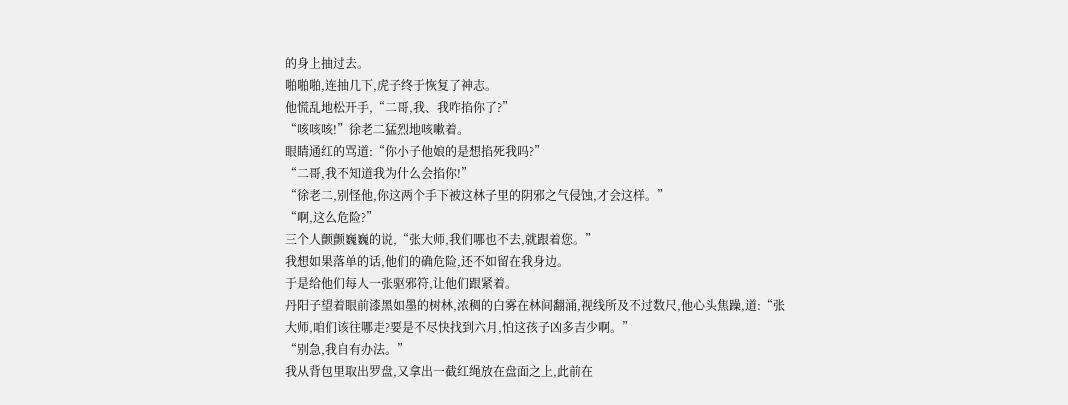的身上抽过去。
啪啪啪,连抽几下,虎子终于恢复了神志。
他慌乱地松开手,“二哥,我、我咋掐你了?”
“咳咳咳!”徐老二猛烈地咳嗽着。
眼睛通红的骂道:“你小子他娘的是想掐死我吗?”
“二哥,我不知道我为什么会掐你!”
“徐老二,别怪他,你这两个手下被这林子里的阴邪之气侵蚀,才会这样。”
“啊,这么危险?”
三个人颤颤巍巍的说,“张大师,我们哪也不去,就跟着您。”
我想如果落单的话,他们的确危险,还不如留在我身边。
于是给他们每人一张驱邪符,让他们跟紧着。
丹阳子望着眼前漆黑如墨的树林,浓稠的白雾在林间翻涌,视线所及不过数尺,他心头焦躁,道:“张大师,咱们该往哪走?要是不尽快找到六月,怕这孩子凶多吉少啊。”
“别急,我自有办法。”
我从背包里取出罗盘,又拿出一截红绳放在盘面之上,此前在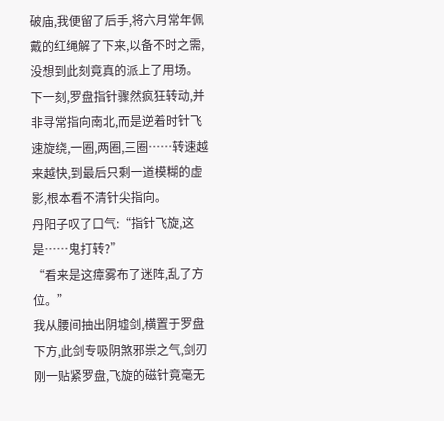破庙,我便留了后手,将六月常年佩戴的红绳解了下来,以备不时之需,没想到此刻竟真的派上了用场。
下一刻,罗盘指针骤然疯狂转动,并非寻常指向南北,而是逆着时针飞速旋绕,一圈,两圈,三圈……转速越来越快,到最后只剩一道模糊的虚影,根本看不清针尖指向。
丹阳子叹了口气:“指针飞旋,这是……鬼打转?”
“看来是这瘴雾布了迷阵,乱了方位。”
我从腰间抽出阴墟剑,横置于罗盘下方,此剑专吸阴煞邪祟之气,剑刃刚一贴紧罗盘,飞旋的磁针竟毫无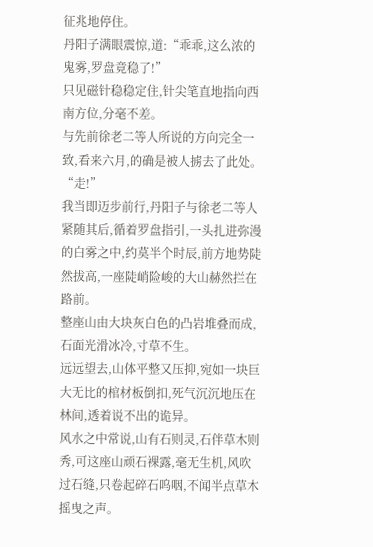征兆地停住。
丹阳子满眼震惊,道:“乖乖,这么浓的鬼雾,罗盘竟稳了!”
只见磁针稳稳定住,针尖笔直地指向西南方位,分毫不差。
与先前徐老二等人所说的方向完全一致,看来六月,的确是被人掳去了此处。
“走!”
我当即迈步前行,丹阳子与徐老二等人紧随其后,循着罗盘指引,一头扎进弥漫的白雾之中,约莫半个时辰,前方地势陡然拔高,一座陡峭险峻的大山赫然拦在路前。
整座山由大块灰白色的凸岩堆叠而成,石面光滑冰冷,寸草不生。
远远望去,山体平整又压抑,宛如一块巨大无比的棺材板倒扣,死气沉沉地压在林间,透着说不出的诡异。
风水之中常说,山有石则灵,石伴草木则秀,可这座山顽石裸露,毫无生机,风吹过石缝,只卷起碎石呜咽,不闻半点草木摇曳之声。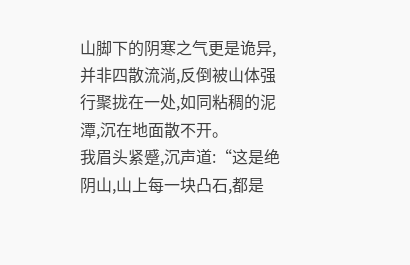山脚下的阴寒之气更是诡异,并非四散流淌,反倒被山体强行聚拢在一处,如同粘稠的泥潭,沉在地面散不开。
我眉头紧蹙,沉声道:“这是绝阴山,山上每一块凸石,都是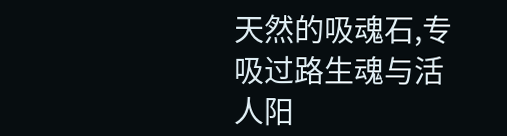天然的吸魂石,专吸过路生魂与活人阳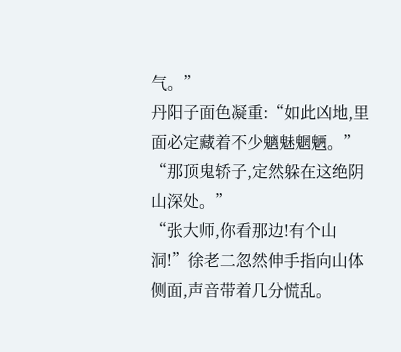气。”
丹阳子面色凝重:“如此凶地,里面必定藏着不少魑魅魍魉。”
“那顶鬼轿子,定然躲在这绝阴山深处。”
“张大师,你看那边!有个山洞!”徐老二忽然伸手指向山体侧面,声音带着几分慌乱。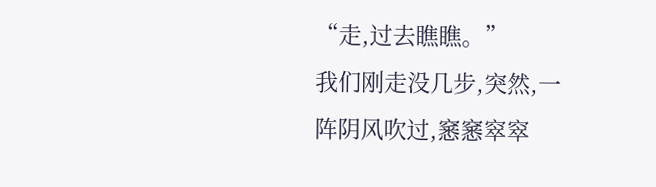“走,过去瞧瞧。”
我们刚走没几步,突然,一阵阴风吹过,窸窸窣窣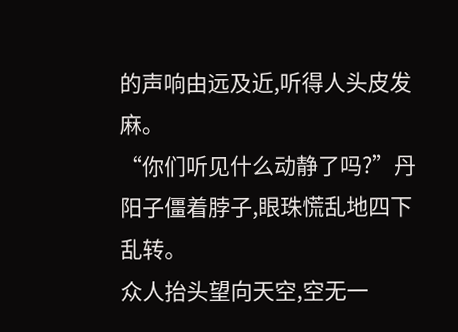的声响由远及近,听得人头皮发麻。
“你们听见什么动静了吗?”丹阳子僵着脖子,眼珠慌乱地四下乱转。
众人抬头望向天空,空无一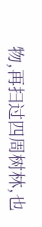物,再扫过四周树林,也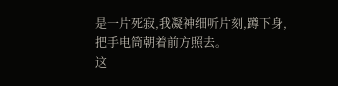是一片死寂,我凝神细听片刻,蹲下身,把手电筒朝着前方照去。
这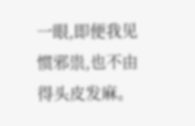一眼,即便我见惯邪祟,也不由得头皮发麻。